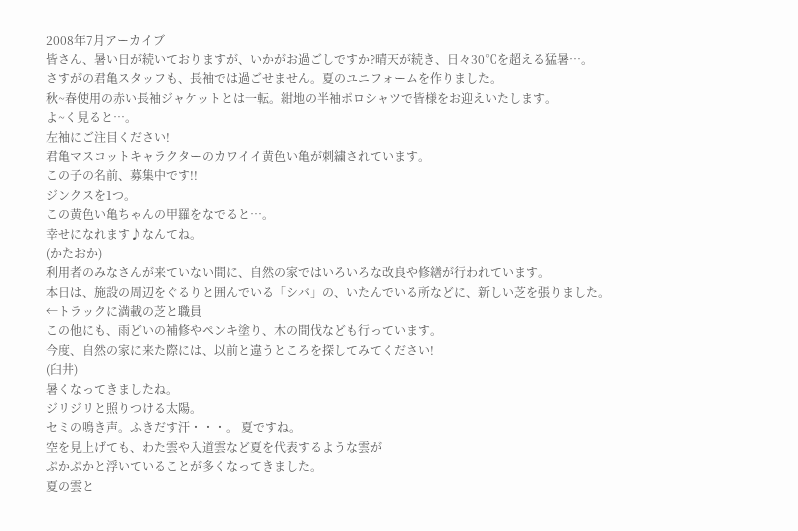2008年7月アーカイブ
皆さん、暑い日が続いておりますが、いかがお過ごしですか?晴天が続き、日々30℃を超える猛暑…。
さすがの君亀スタッフも、長袖では過ごせません。夏のユニフォームを作りました。
秋~春使用の赤い長袖ジャケットとは一転。紺地の半袖ポロシャツで皆様をお迎えいたします。
よ~く見ると…。
左袖にご注目ください!
君亀マスコットキャラクターのカワイイ黄色い亀が刺繍されています。
この子の名前、募集中です!!
ジンクスを1つ。
この黄色い亀ちゃんの甲羅をなでると…。
幸せになれます♪なんてね。
(かたおか)
利用者のみなさんが来ていない間に、自然の家ではいろいろな改良や修繕が行われています。
本日は、施設の周辺をぐるりと囲んでいる「シバ」の、いたんでいる所などに、新しい芝を張りました。
←トラックに満載の芝と職員
この他にも、雨どいの補修やペンキ塗り、木の間伐なども行っています。
今度、自然の家に来た際には、以前と違うところを探してみてください!
(臼井)
暑くなってきましたね。
ジリジリと照りつける太陽。
セミの鳴き声。ふきだす汗・・・。 夏ですね。
空を見上げても、わた雲や入道雲など夏を代表するような雲が
ぷかぷかと浮いていることが多くなってきました。
夏の雲と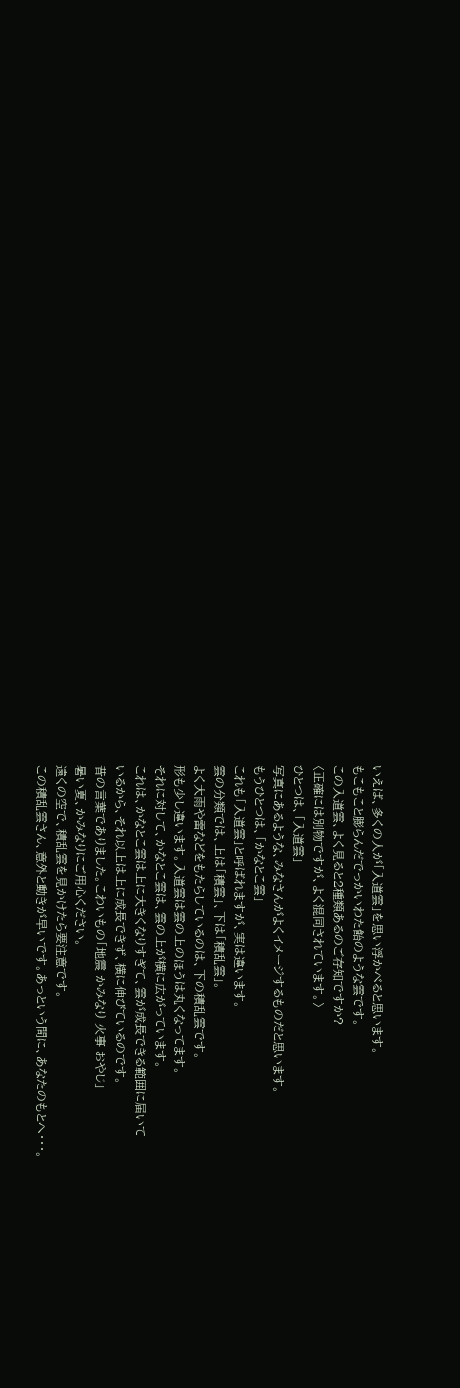いえば、多くの人が「入道雲」を思い浮かべると思います。
もこもこと膨らんだでっかいわた飴のような雲です。
この入道雲、よく見ると2種類あるのご存知ですか?
〈正確には別物ですが、よく混同されています。〉
ひとつは、「入道雲」
写真にあるような、みなさんがよくイメージするものだと思います。
もうひとつは、「かなとこ雲」
これも「入道雲」と呼ばれますが、実は違います。
雲の分類では、上は「積雲」、下は「積乱雲」。
よく大雨や雷などをもたらしているのは、下の積乱雲です。
形も少し違います。入道雲は雲の上のほうは丸くなってます。
それに対して、かなとこ雲は、雲の上が横に広がっています。
これは、かなとこ雲は上に大きくなりすぎて、雲が成長できる範囲に届いて
いるから、それ以上は上に成長できず、横に伸びているのです。
昔の言葉でありました。こわいもの「地震 かみなり 火事 おやじ」
暑い夏、かみなりにご用心ください。
遠くの空で、積乱雲を見かけたら要注意です。
この積乱雲さん、意外と動きが早いです。あっという間に、あなたのもとへ・・・。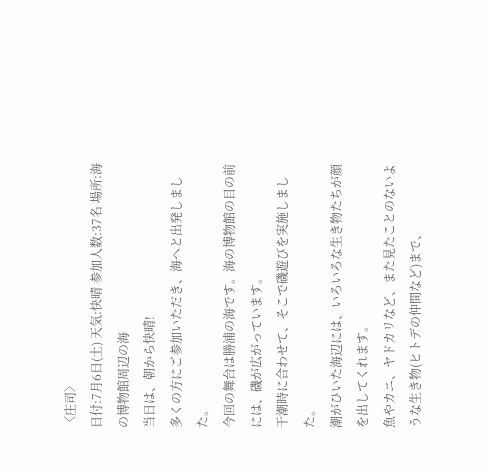〈庄司〉
日付:7月6日(土) 天気:快晴 参加人数:37名 場所:海の博物館周辺の海
当日は、朝から快晴!
多くの方にご参加いただき、海へと出発しました。
今回の舞台は勝浦の海です。海の博物館の目の前には、磯が広がっています。
干潮時に合わせて、そこで磯遊びを実施しました。
潮がひいた海辺には、いろいろな生き物たちが顔を出してくれます。
魚やカニ、ヤドカリなど、また見たことのないような生き物(ヒトデの仲間など)まで、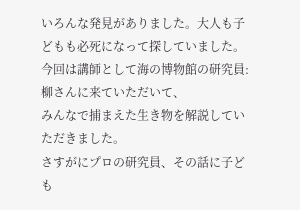いろんな発見がありました。大人も子どもも必死になって探していました。
今回は講師として海の博物館の研究員:柳さんに来ていただいて、
みんなで捕まえた生き物を解説していただきました。
さすがにプロの研究員、その話に子ども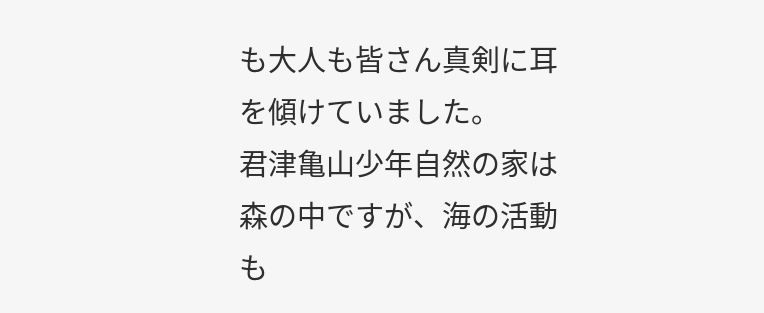も大人も皆さん真剣に耳を傾けていました。
君津亀山少年自然の家は森の中ですが、海の活動も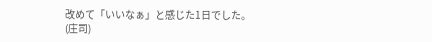改めて「いいなぁ」と感じた1日でした。
(庄司)